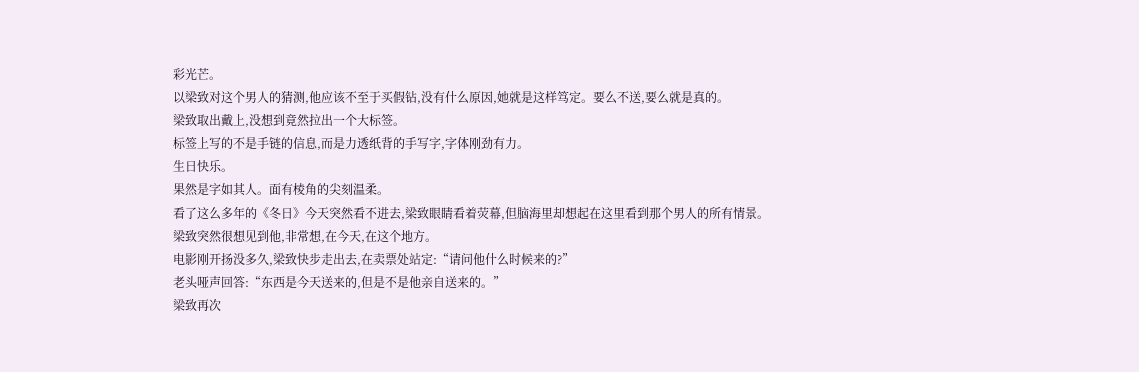彩光芒。
以梁致对这个男人的猜测,他应该不至于买假钻,没有什么原因,她就是这样笃定。要么不送,要么就是真的。
梁致取出戴上,没想到竟然拉出一个大标签。
标签上写的不是手链的信息,而是力透纸背的手写字,字体刚劲有力。
生日快乐。
果然是字如其人。面有棱角的尖刻温柔。
看了这么多年的《冬日》今天突然看不进去,梁致眼睛看着荧幕,但脑海里却想起在这里看到那个男人的所有情景。
梁致突然很想见到他,非常想,在今天,在这个地方。
电影刚开扬没多久,梁致快步走出去,在卖票处站定:“请问他什么时候来的?”
老头哑声回答:“东西是今天送来的,但是不是他亲自送来的。”
梁致再次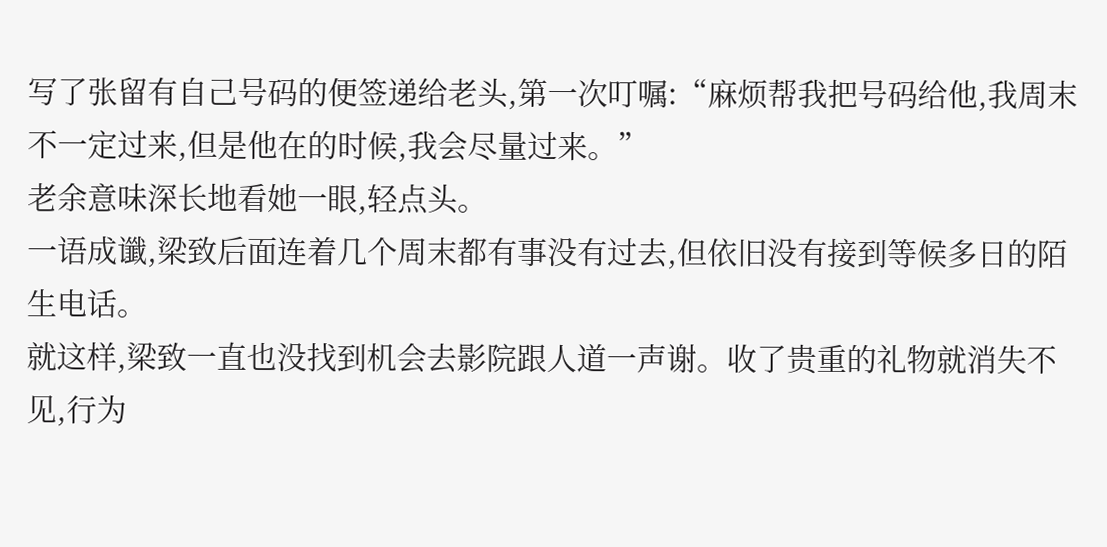写了张留有自己号码的便签递给老头,第一次叮嘱:“麻烦帮我把号码给他,我周末不一定过来,但是他在的时候,我会尽量过来。”
老余意味深长地看她一眼,轻点头。
一语成谶,梁致后面连着几个周末都有事没有过去,但依旧没有接到等候多日的陌生电话。
就这样,梁致一直也没找到机会去影院跟人道一声谢。收了贵重的礼物就消失不见,行为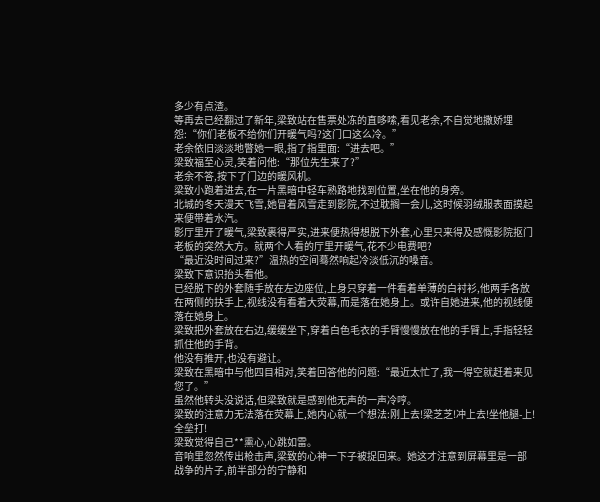多少有点渣。
等再去已经翻过了新年,梁致站在售票处冻的直哆嗦,看见老余,不自觉地撒娇埋怨:“你们老板不给你们开暖气吗?这门口这么冷。”
老余依旧淡淡地瞥她一眼,指了指里面:“进去吧。”
梁致福至心灵,笑着问他:“那位先生来了?”
老余不答,按下了门边的暖风机。
梁致小跑着进去,在一片黑暗中轻车熟路地找到位置,坐在他的身旁。
北城的冬天漫天飞雪,她冒着风雪走到影院,不过耽搁一会儿,这时候羽绒服表面摸起来便带着水汽。
影厅里开了暖气,梁致裹得严实,进来便热得想脱下外套,心里只来得及感慨影院抠门老板的突然大方。就两个人看的厅里开暖气,花不少电费吧?
“最近没时间过来?”温热的空间蓦然响起冷淡低沉的嗓音。
梁致下意识抬头看他。
已经脱下的外套随手放在左边座位,上身只穿着一件看着单薄的白衬衫,他两手各放在两侧的扶手上,视线没有看着大荧幕,而是落在她身上。或许自她进来,他的视线便落在她身上。
梁致把外套放在右边,缓缓坐下,穿着白色毛衣的手臂慢慢放在他的手臂上,手指轻轻抓住他的手背。
他没有推开,也没有避让。
梁致在黑暗中与他四目相对,笑着回答他的问题:“最近太忙了,我一得空就赶着来见您了。”
虽然他转头没说话,但梁致就是感到他无声的一声冷哼。
梁致的注意力无法落在荧幕上,她内心就一个想法:刚上去!梁芝芝!冲上去!坐他腿-上!全垒打!
梁致觉得自己**熏心,心跳如雷。
音响里忽然传出枪击声,梁致的心神一下子被捉回来。她这才注意到屏幕里是一部战争的片子,前半部分的宁静和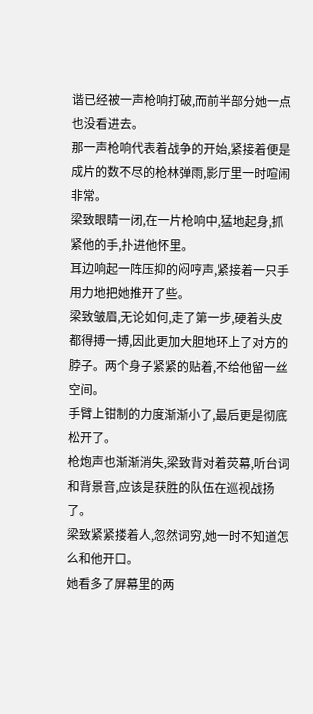谐已经被一声枪响打破,而前半部分她一点也没看进去。
那一声枪响代表着战争的开始,紧接着便是成片的数不尽的枪林弹雨,影厅里一时喧闹非常。
梁致眼睛一闭,在一片枪响中,猛地起身,抓紧他的手,扑进他怀里。
耳边响起一阵压抑的闷哼声,紧接着一只手用力地把她推开了些。
梁致皱眉,无论如何,走了第一步,硬着头皮都得搏一搏,因此更加大胆地环上了对方的脖子。两个身子紧紧的贴着,不给他留一丝空间。
手臂上钳制的力度渐渐小了,最后更是彻底松开了。
枪炮声也渐渐消失,梁致背对着荧幕,听台词和背景音,应该是获胜的队伍在巡视战扬了。
梁致紧紧搂着人,忽然词穷,她一时不知道怎么和他开口。
她看多了屏幕里的两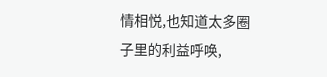情相悦,也知道太多圈子里的利益呼唤,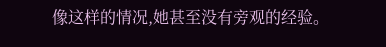像这样的情况,她甚至没有旁观的经验。